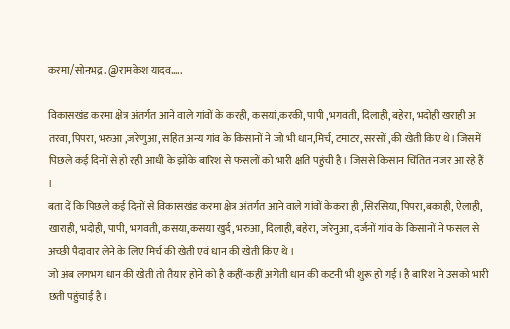करमा/सोनभद्र. @रामकेश यादव…..

विकासखंड करमा क्षेत्र अंतर्गत आने वाले गांवों के करही, कसयां,करकी, पापी ,भगवती, दिलाही, बहेरा, भदोही खराही अ तरवा, पिपरा, भरुआ ,जरेणुआ, सहित अन्य गांव के किसानों ने जो भी धान,मिर्च, टमाटर, सरसों ,की खेती किए थे। जिसमें पिछले कई दिनों से हो रही आधी के झोंके बारिश से फसलों को भारी क्षति पहुंची है। जिससे किसान चिंतित नजर आ रहे हैं ।
बता दें कि पिछले कई दिनों से विकासखंड करमा क्षेत्र अंतर्गत आने वाले गांवों केकरा ही ,सिरसिया, पिपरा,बकाही, ऐलाही, खाराही, भदोही, पापी, भगवती, कसया,कसया खुर्द, भरुआ, दिलाही, बहेरा, जरेनुआ, दर्जनों गांव के किसानों ने फसल से अच्छी पैदावार लेने के लिए मिर्च की खेती एवं धान की खेती किए थे ।
जो अब लगभग धान की खेती तो तैयार होने को है कहीं-कहीं अगेती धान की कटनी भी शुरू हो गई। है बारिश ने उसको भारी छती पहुंचाई है।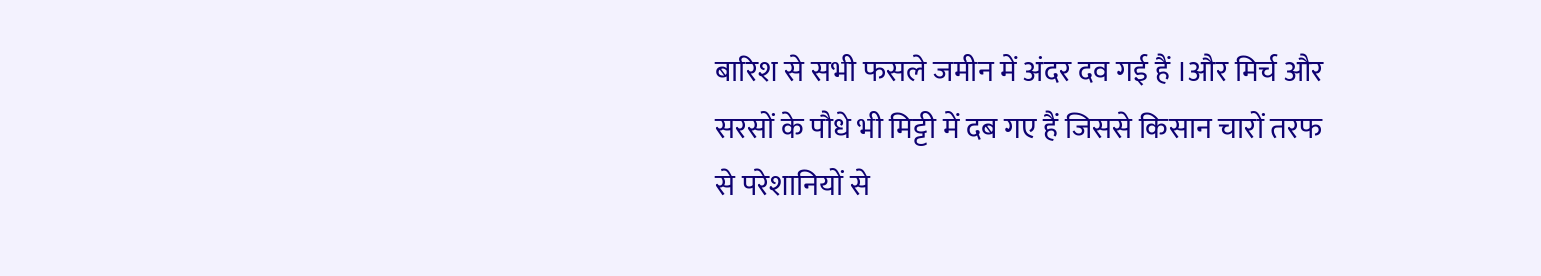बारिश से सभी फसले जमीन में अंदर दव गई हैं ।और मिर्च और सरसों के पौधे भी मिट्टी में दब गए हैं जिससे किसान चारों तरफ से परेशानियों से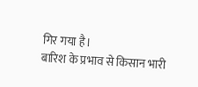गिर गया है।
बारिश के प्रभाव से किसान भारी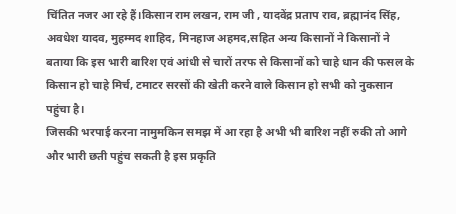चिंतित नजर आ रहे हैं।किसान राम लखन, राम जी , यादवेंद्र प्रताप राव, ब्रह्मानंद सिंह, अवधेश यादव, मुहम्मद शाहिद, मिनहाज अहमद,सहित अन्य किसानों ने किसानों ने बताया कि इस भारी बारिश एवं आंधी से चारों तरफ से किसानों को चाहे धान की फसल के किसान हो चाहे मिर्च, टमाटर सरसों की खेती करने वाले किसान हो सभी को नुकसान पहुंचा है।
जिसकी भरपाई करना नामुमकिन समझ में आ रहा है अभी भी बारिश नहीं रुकी तो आगे और भारी छती पहुंच सकती है इस प्रकृति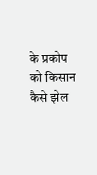के प्रकोप को किसान कैसे झेल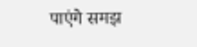पाएंगे समझ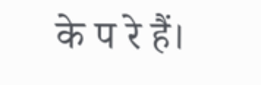के प रे हैं।